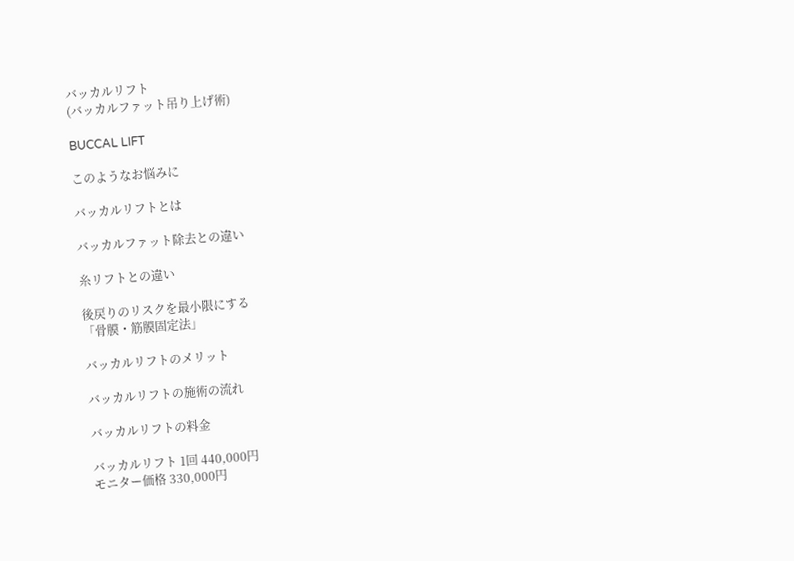バッカルリフト
(バッカルファット吊り上げ術)

BUCCAL LIFT

このようなお悩みに

バッカルリフトとは

バッカルファット除去との違い

糸リフトとの違い

後戻りのリスクを最小限にする
「骨膜・筋膜固定法」

バッカルリフトのメリット

バッカルリフトの施術の流れ

バッカルリフトの料金

バッカルリフト 1回 440,000円
モニター価格 330,000円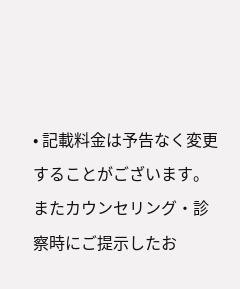• 記載料金は予告なく変更することがございます。またカウンセリング・診察時にご提示したお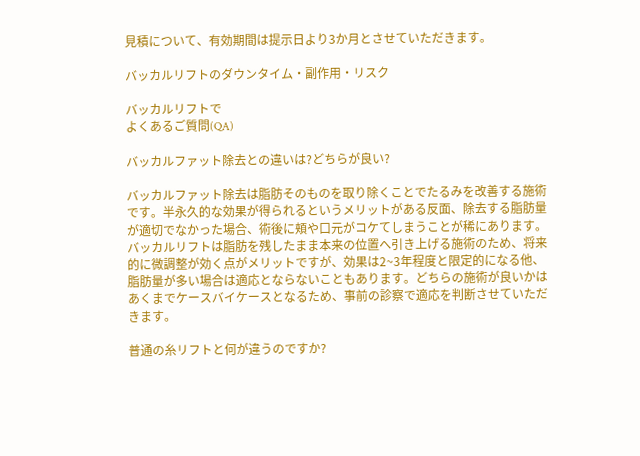見積について、有効期間は提示日より3か月とさせていただきます。

バッカルリフトのダウンタイム・副作用・リスク

バッカルリフトで
よくあるご質問(QA)

バッカルファット除去との違いは?どちらが良い?

バッカルファット除去は脂肪そのものを取り除くことでたるみを改善する施術です。半永久的な効果が得られるというメリットがある反面、除去する脂肪量が適切でなかった場合、術後に頬や口元がコケてしまうことが稀にあります。バッカルリフトは脂肪を残したまま本来の位置へ引き上げる施術のため、将来的に微調整が効く点がメリットですが、効果は2~3年程度と限定的になる他、脂肪量が多い場合は適応とならないこともあります。どちらの施術が良いかはあくまでケースバイケースとなるため、事前の診察で適応を判断させていただきます。

普通の糸リフトと何が違うのですか?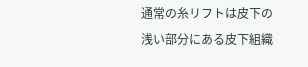通常の糸リフトは皮下の浅い部分にある皮下組織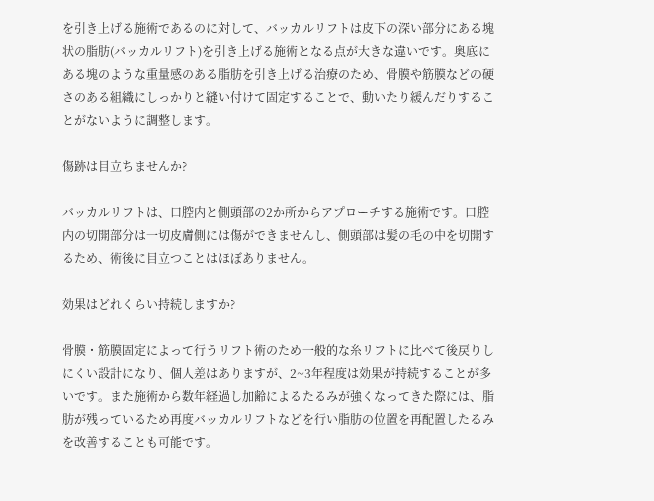を引き上げる施術であるのに対して、バッカルリフトは皮下の深い部分にある塊状の脂肪(バッカルリフト)を引き上げる施術となる点が大きな違いです。奥底にある塊のような重量感のある脂肪を引き上げる治療のため、骨膜や筋膜などの硬さのある組織にしっかりと縫い付けて固定することで、動いたり緩んだりすることがないように調整します。

傷跡は目立ちませんか?

バッカルリフトは、口腔内と側頭部の2か所からアプローチする施術です。口腔内の切開部分は一切皮膚側には傷ができませんし、側頭部は髪の毛の中を切開するため、術後に目立つことはほぼありません。

効果はどれくらい持続しますか?

骨膜・筋膜固定によって行うリフト術のため一般的な糸リフトに比べて後戻りしにくい設計になり、個人差はありますが、2~3年程度は効果が持続することが多いです。また施術から数年経過し加齢によるたるみが強くなってきた際には、脂肪が残っているため再度バッカルリフトなどを行い脂肪の位置を再配置したるみを改善することも可能です。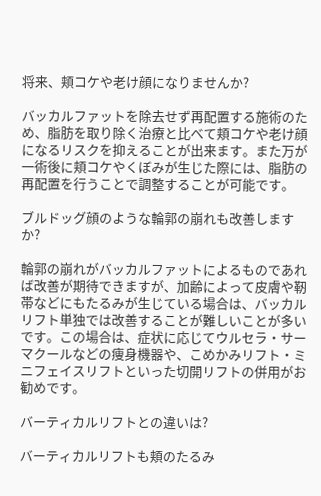将来、頬コケや老け顔になりませんか?

バッカルファットを除去せず再配置する施術のため、脂肪を取り除く治療と比べて頬コケや老け顔になるリスクを抑えることが出来ます。また万が一術後に頬コケやくぼみが生じた際には、脂肪の再配置を行うことで調整することが可能です。

ブルドッグ顔のような輪郭の崩れも改善しますか?

輪郭の崩れがバッカルファットによるものであれば改善が期待できますが、加齢によって皮膚や靭帯などにもたるみが生じている場合は、バッカルリフト単独では改善することが難しいことが多いです。この場合は、症状に応じてウルセラ・サーマクールなどの痩身機器や、こめかみリフト・ミニフェイスリフトといった切開リフトの併用がお勧めです。

バーティカルリフトとの違いは?

バーティカルリフトも頬のたるみ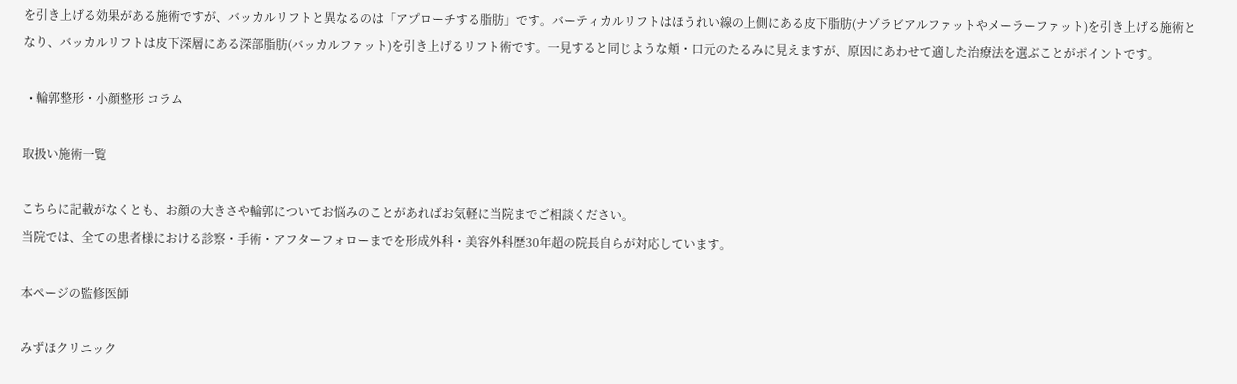を引き上げる効果がある施術ですが、バッカルリフトと異なるのは「アプローチする脂肪」です。バーティカルリフトはほうれい線の上側にある皮下脂肪(ナゾラビアルファットやメーラーファット)を引き上げる施術となり、バッカルリフトは皮下深層にある深部脂肪(バッカルファット)を引き上げるリフト術です。一見すると同じような頬・口元のたるみに見えますが、原因にあわせて適した治療法を選ぶことがポイントです。

  • 輪郭整形・小顔整形 コラム

取扱い施術一覧

こちらに記載がなくとも、お顔の大きさや輪郭についてお悩みのことがあればお気軽に当院までご相談ください。
当院では、全ての患者様における診察・手術・アフターフォローまでを形成外科・美容外科歴30年超の院長自らが対応しています。

本ページの監修医師

みずほクリニック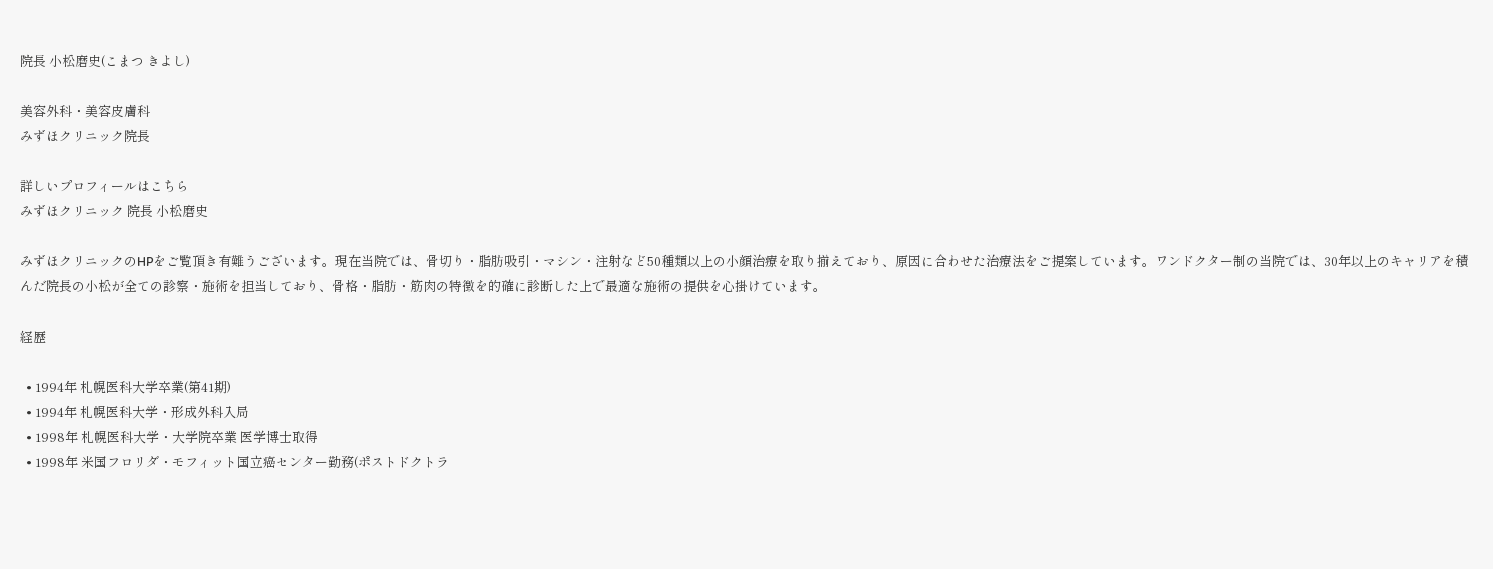院長 小松磨史(こまつ きよし)

美容外科・美容皮膚科
みずほクリニック院長

詳しいプロフィールはこちら
みずほクリニック 院長 小松磨史

みずほクリニックのHPをご覧頂き有難うございます。現在当院では、骨切り・脂肪吸引・マシン・注射など50種類以上の小顔治療を取り揃えており、原因に合わせた治療法をご提案しています。ワンドクター制の当院では、30年以上のキャリアを積んだ院長の小松が全ての診察・施術を担当しており、骨格・脂肪・筋肉の特徴を的確に診断した上で最適な施術の提供を心掛けています。

経歴

  • 1994年 札幌医科大学卒業(第41期)
  • 1994年 札幌医科大学・形成外科入局
  • 1998年 札幌医科大学・大学院卒業 医学博士取得
  • 1998年 米国フロリダ・モフィット国立癌センター勤務(ポストドクトラ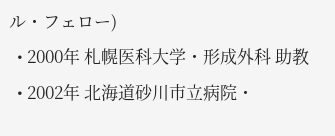ル・フェロー)
  • 2000年 札幌医科大学・形成外科 助教
  • 2002年 北海道砂川市立病院・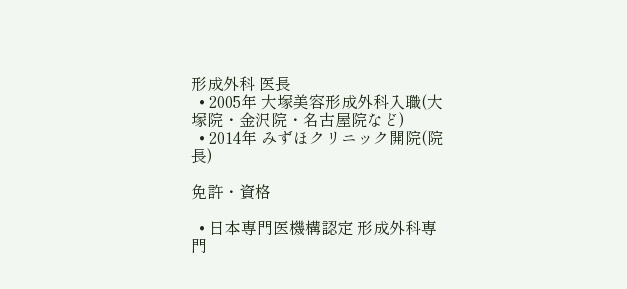形成外科 医長
  • 2005年 大塚美容形成外科入職(大塚院・金沢院・名古屋院など)
  • 2014年 みずほクリニック開院(院長)

免許・資格

  • 日本専門医機構認定 形成外科専門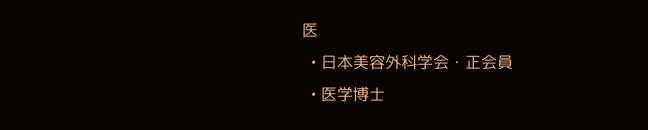医
  • 日本美容外科学会・正会員
  • 医学博士